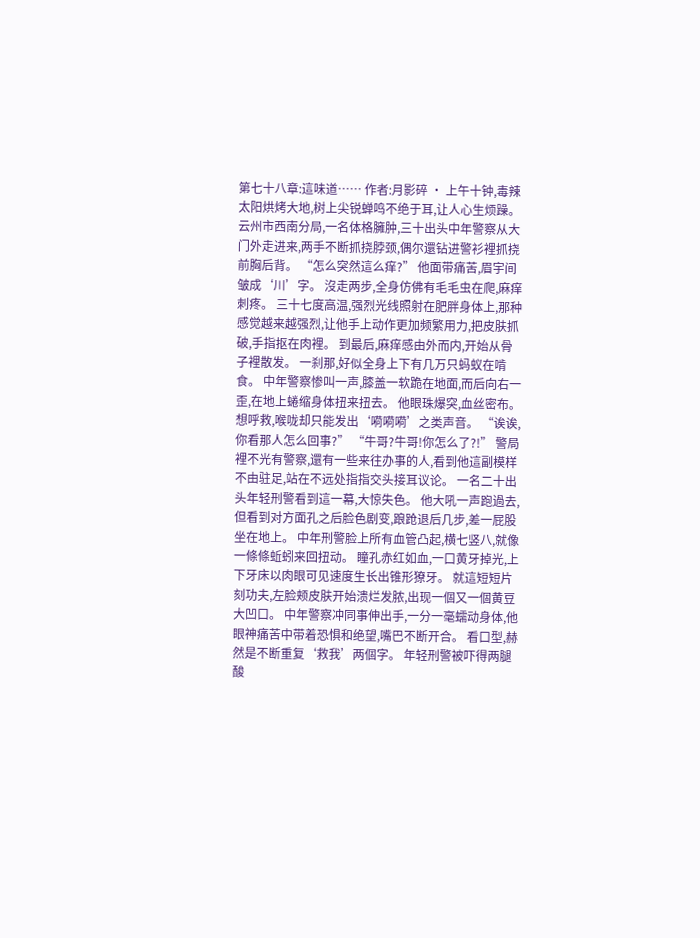第七十八章:這味道…… 作者:月影碎 · 上午十钟,毒辣太阳烘烤大地,树上尖锐蝉鸣不绝于耳,让人心生烦躁。 云州市西南分局,一名体格臃肿,三十出头中年警察从大门外走进来,两手不断抓挠脖颈,偶尔還钻进警衫裡抓挠前胸后背。 “怎么突然這么痒?” 他面带痛苦,眉宇间皱成‘川’字。 沒走两步,全身仿佛有毛毛虫在爬,麻痒刺疼。 三十七度高温,强烈光线照射在肥胖身体上,那种感觉越来越强烈,让他手上动作更加频繁用力,把皮肤抓破,手指抠在肉裡。 到最后,麻痒感由外而内,开始从骨子裡散发。 一刹那,好似全身上下有几万只蚂蚁在啃食。 中年警察惨叫一声,膝盖一软跪在地面,而后向右一歪,在地上蜷缩身体扭来扭去。 他眼珠爆突,血丝密布。 想呼救,喉咙却只能发出‘嗬嗬嗬’之类声音。 “诶诶,你看那人怎么回事?” “牛哥?牛哥!你怎么了?!” 警局裡不光有警察,還有一些来往办事的人,看到他這副模样不由驻足,站在不远处指指交头接耳议论。 一名二十出头年轻刑警看到這一幕,大惊失色。 他大吼一声跑過去,但看到对方面孔之后脸色剧变,踉跄退后几步,差一屁股坐在地上。 中年刑警脸上所有血管凸起,横七竖八,就像一條條蚯蚓来回扭动。 瞳孔赤红如血,一口黄牙掉光,上下牙床以肉眼可见速度生长出锥形獠牙。 就這短短片刻功夫,左脸颊皮肤开始溃烂发脓,出现一個又一個黄豆大凹口。 中年警察冲同事伸出手,一分一毫蠕动身体,他眼神痛苦中带着恐惧和绝望,嘴巴不断开合。 看口型,赫然是不断重复‘救我’两個字。 年轻刑警被吓得两腿酸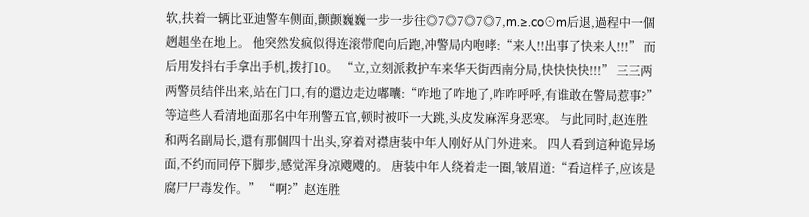软,扶着一辆比亚迪警车侧面,颤颤巍巍一步一步往◎7◎7◎7◎7,m.≥.co⊙m后退,過程中一個趔趄坐在地上。 他突然发疯似得连滚带爬向后跑,冲警局内咆哮:“来人!!出事了快来人!!!” 而后用发抖右手拿出手机,拨打10。 “立,立刻派救护车来华天街西南分局,快快快快!!!” 三三两两警员结伴出来,站在门口,有的還边走边嘟囔:“咋地了咋地了,咋咋呼呼,有谁敢在警局惹事?” 等這些人看清地面那名中年刑警五官,顿时被吓一大跳,头皮发麻浑身恶寒。 与此同时,赵连胜和两名副局长,還有那個四十出头,穿着对襟唐装中年人刚好从门外进来。 四人看到這种诡异场面,不约而同停下脚步,感觉浑身凉飕飕的。 唐装中年人绕着走一圈,皱眉道:“看這样子,应该是腐尸尸毒发作。” “啊?”赵连胜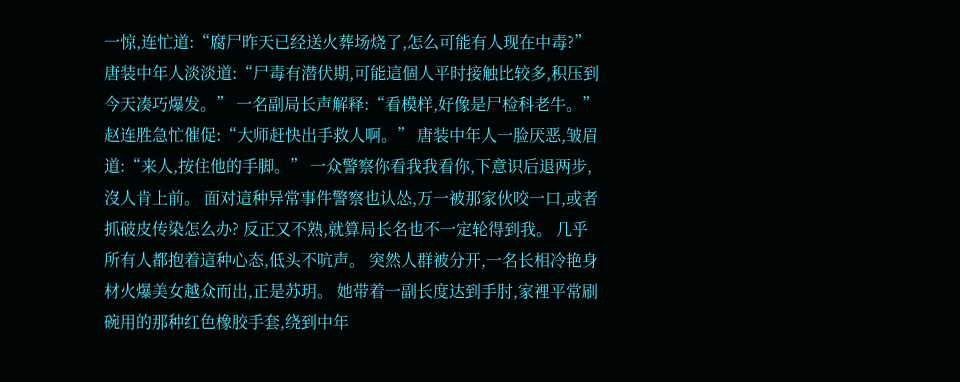一惊,连忙道:“腐尸昨天已经送火葬场烧了,怎么可能有人现在中毒?” 唐装中年人淡淡道:“尸毒有潜伏期,可能這個人平时接触比较多,积压到今天凑巧爆发。” 一名副局长声解释:“看模样,好像是尸检科老牛。” 赵连胜急忙催促:“大师赶快出手救人啊。” 唐装中年人一脸厌恶,皱眉道:“来人,按住他的手脚。” 一众警察你看我我看你,下意识后退两步,沒人肯上前。 面对這种异常事件警察也认怂,万一被那家伙咬一口,或者抓破皮传染怎么办? 反正又不熟,就算局长名也不一定轮得到我。 几乎所有人都抱着這种心态,低头不吭声。 突然人群被分开,一名长相冷艳身材火爆美女越众而出,正是苏玥。 她带着一副长度达到手肘,家裡平常刷碗用的那种红色橡胶手套,绕到中年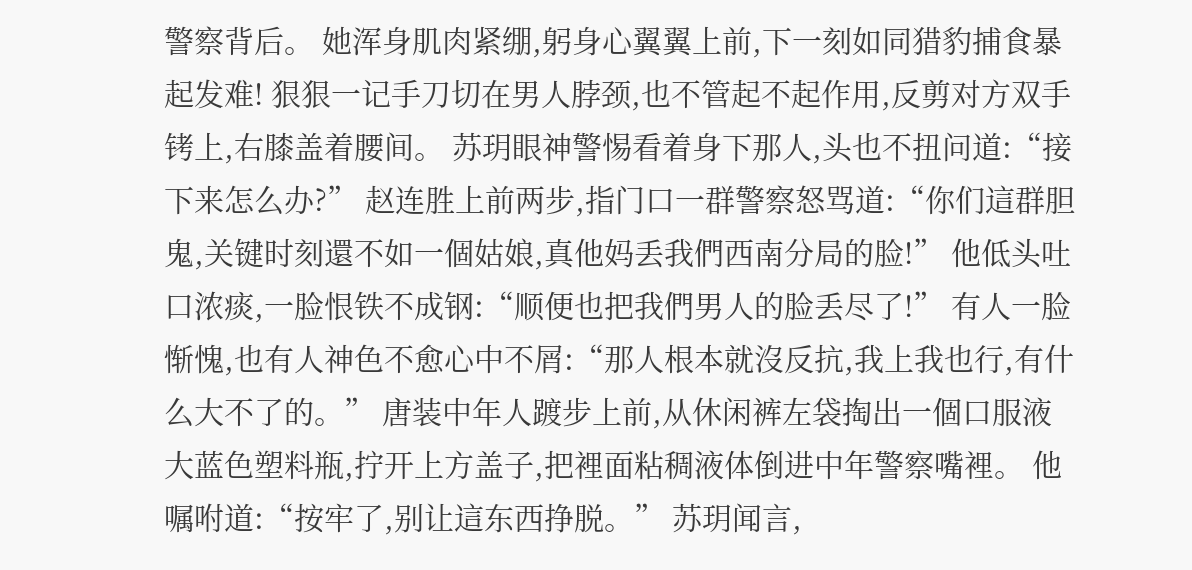警察背后。 她浑身肌肉紧绷,躬身心翼翼上前,下一刻如同猎豹捕食暴起发难! 狠狠一记手刀切在男人脖颈,也不管起不起作用,反剪对方双手铐上,右膝盖着腰间。 苏玥眼神警惕看着身下那人,头也不扭问道:“接下来怎么办?” 赵连胜上前两步,指门口一群警察怒骂道:“你们這群胆鬼,关键时刻還不如一個姑娘,真他妈丢我們西南分局的脸!” 他低头吐口浓痰,一脸恨铁不成钢:“顺便也把我們男人的脸丢尽了!” 有人一脸惭愧,也有人神色不愈心中不屑:“那人根本就沒反抗,我上我也行,有什么大不了的。” 唐装中年人踱步上前,从休闲裤左袋掏出一個口服液大蓝色塑料瓶,拧开上方盖子,把裡面粘稠液体倒进中年警察嘴裡。 他嘱咐道:“按牢了,别让這东西挣脱。” 苏玥闻言,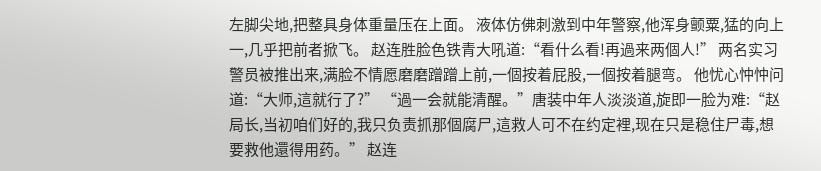左脚尖地,把整具身体重量压在上面。 液体仿佛刺激到中年警察,他浑身颤粟,猛的向上一,几乎把前者掀飞。 赵连胜脸色铁青大吼道:“看什么看!再過来两個人!” 两名实习警员被推出来,满脸不情愿磨磨蹭蹭上前,一個按着屁股,一個按着腿弯。 他忧心忡忡问道:“大师,這就行了?” “過一会就能清醒。”唐装中年人淡淡道,旋即一脸为难:“赵局长,当初咱们好的,我只负责抓那個腐尸,這救人可不在约定裡,现在只是稳住尸毒,想要救他還得用药。” 赵连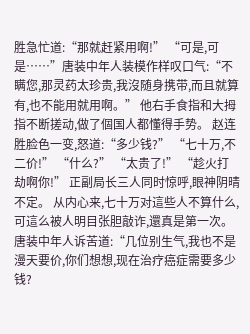胜急忙道:“那就赶紧用啊!” “可是,可是……”唐装中年人装模作样叹口气:“不瞒您,那灵药太珍贵,我沒随身携带,而且就算有,也不能用就用啊。” 他右手食指和大拇指不断搓动,做了個国人都懂得手势。 赵连胜脸色一变,怒道:“多少钱?” “七十万,不二价!” “什么?” “太贵了!” “趁火打劫啊你!” 正副局长三人同时惊呼,眼神阴晴不定。 从内心来,七十万对這些人不算什么,可這么被人明目张胆敲诈,還真是第一次。 唐装中年人诉苦道:“几位别生气,我也不是漫天要价,你们想想,现在治疗癌症需要多少钱?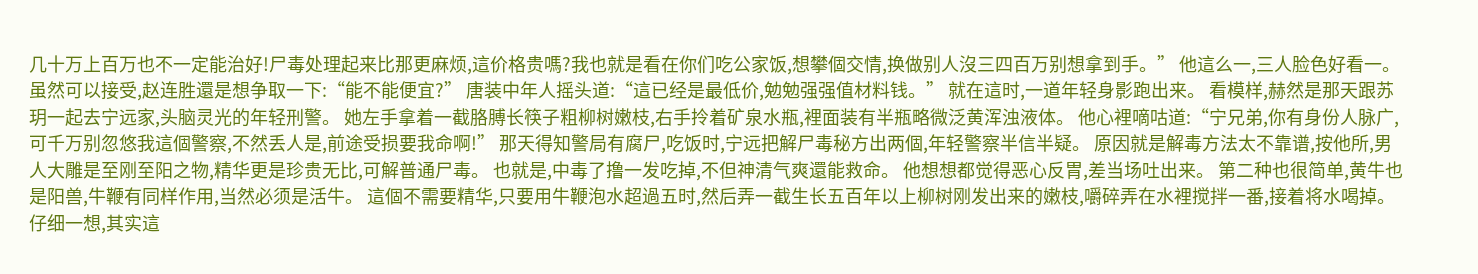几十万上百万也不一定能治好!尸毒处理起来比那更麻烦,這价格贵嗎?我也就是看在你们吃公家饭,想攀個交情,换做别人沒三四百万别想拿到手。” 他這么一,三人脸色好看一。 虽然可以接受,赵连胜還是想争取一下:“能不能便宜?” 唐装中年人摇头道:“這已经是最低价,勉勉强强值材料钱。” 就在這时,一道年轻身影跑出来。 看模样,赫然是那天跟苏玥一起去宁远家,头脑灵光的年轻刑警。 她左手拿着一截胳膊长筷子粗柳树嫩枝,右手拎着矿泉水瓶,裡面装有半瓶略微泛黄浑浊液体。 他心裡嘀咕道:“宁兄弟,你有身份人脉广,可千万别忽悠我這個警察,不然丢人是,前途受损要我命啊!” 那天得知警局有腐尸,吃饭时,宁远把解尸毒秘方出两個,年轻警察半信半疑。 原因就是解毒方法太不靠谱,按他所,男人大雕是至刚至阳之物,精华更是珍贵无比,可解普通尸毒。 也就是,中毒了撸一发吃掉,不但神清气爽還能救命。 他想想都觉得恶心反胃,差当场吐出来。 第二种也很简单,黄牛也是阳兽,牛鞭有同样作用,当然必须是活牛。 這個不需要精华,只要用牛鞭泡水超過五时,然后弄一截生长五百年以上柳树刚发出来的嫩枝,嚼碎弄在水裡搅拌一番,接着将水喝掉。 仔细一想,其实這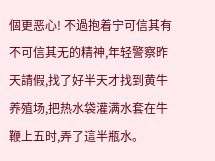個更恶心! 不過抱着宁可信其有不可信其无的精神,年轻警察昨天請假,找了好半天才找到黄牛养殖场,把热水袋灌满水套在牛鞭上五时,弄了這半瓶水。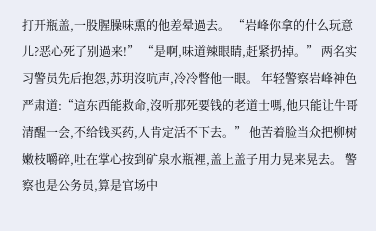打开瓶盖,一股腥臊味熏的他差晕過去。 “岩峰你拿的什么玩意儿?恶心死了别過来!” “是啊,味道辣眼睛,赶紧扔掉。” 两名实习警员先后抱怨,苏玥沒吭声,冷冷瞥他一眼。 年轻警察岩峰神色严肃道:“這东西能救命,沒听那死要钱的老道士嗎,他只能让牛哥清醒一会,不给钱买药,人肯定活不下去。” 他苦着脸当众把柳树嫩枝嚼碎,吐在掌心按到矿泉水瓶裡,盖上盖子用力晃来晃去。 警察也是公务员,算是官场中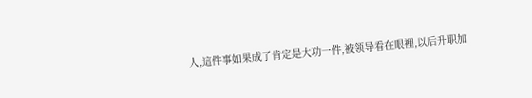人,這件事如果成了肯定是大功一件,被领导看在眼裡,以后升职加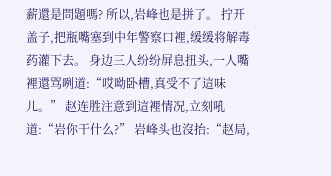薪還是問題嗎? 所以,岩峰也是拼了。 拧开盖子,把瓶嘴塞到中年警察口裡,缓缓将解毒药灌下去。 身边三人纷纷屏息扭头,一人嘴裡還骂咧道:“哎呦卧槽,真受不了這味儿。” 赵连胜注意到這裡情况,立刻吼道:“岩你干什么?” 岩峰头也沒抬:“赵局,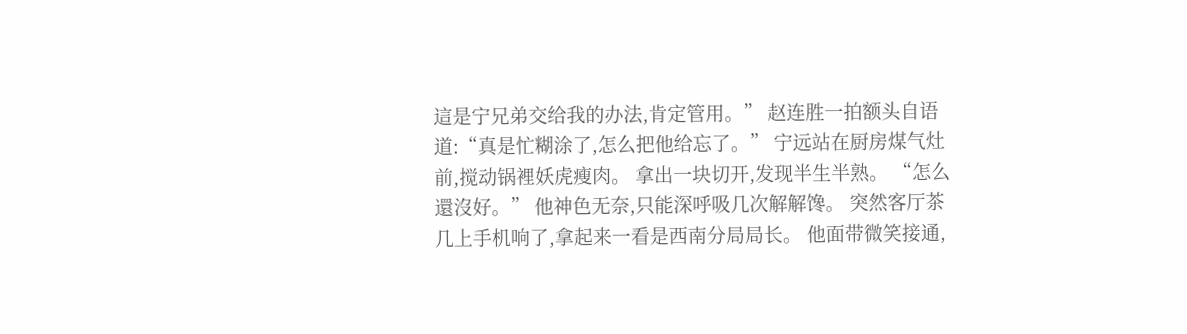這是宁兄弟交给我的办法,肯定管用。” 赵连胜一拍额头自语道:“真是忙糊涂了,怎么把他给忘了。” 宁远站在厨房煤气灶前,搅动锅裡妖虎瘦肉。 拿出一块切开,发现半生半熟。 “怎么還沒好。” 他神色无奈,只能深呼吸几次解解馋。 突然客厅茶几上手机响了,拿起来一看是西南分局局长。 他面带微笑接通,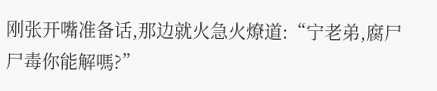刚张开嘴准备话,那边就火急火燎道:“宁老弟,腐尸尸毒你能解嗎?”